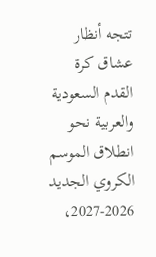تتجه أنظار عشاق كرة القدم السعودية والعربية نحو انطلاق الموسم الكروي الجديد 2026-2027،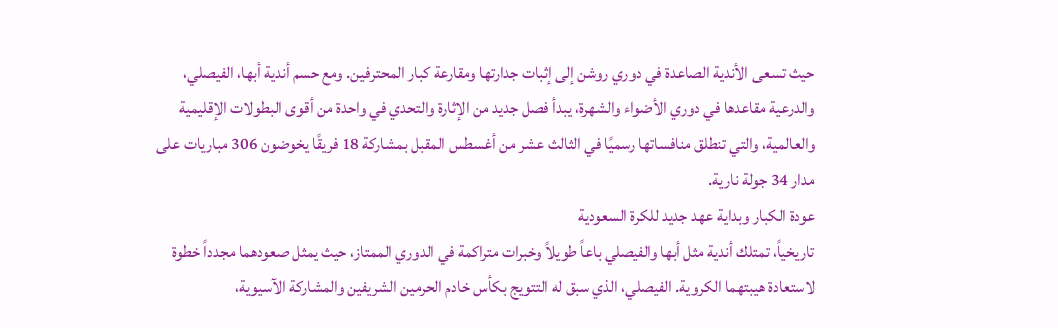حيث تسعى الأندية الصاعدة في دوري روشن إلى إثبات جدارتها ومقارعة كبار المحترفين. ومع حسم أندية أبها، الفيصلي، والدرعية مقاعدها في دوري الأضواء والشهرة، يبدأ فصل جديد من الإثارة والتحدي في واحدة من أقوى البطولات الإقليمية والعالمية، والتي تنطلق منافساتها رسميًا في الثالث عشر من أغسطس المقبل بمشاركة 18 فريقًا يخوضون 306 مباريات على مدار 34 جولة نارية.
عودة الكبار وبداية عهد جديد للكرة السعودية
تاريخياً، تمتلك أندية مثل أبها والفيصلي باعاً طويلاً وخبرات متراكمة في الدوري الممتاز، حيث يمثل صعودهما مجدداً خطوة لاستعادة هيبتهما الكروية. الفيصلي، الذي سبق له التتويج بكأس خادم الحرمين الشريفين والمشاركة الآسيوية،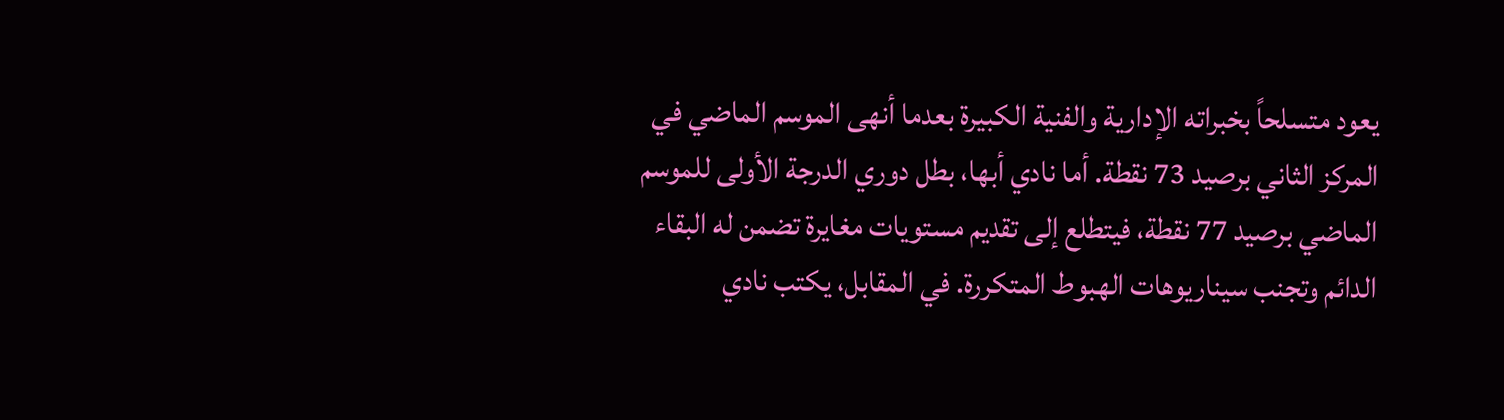يعود متسلحاً بخبراته الإدارية والفنية الكبيرة بعدما أنهى الموسم الماضي في المركز الثاني برصيد 73 نقطة. أما نادي أبها، بطل دوري الدرجة الأولى للموسم الماضي برصيد 77 نقطة، فيتطلع إلى تقديم مستويات مغايرة تضمن له البقاء الدائم وتجنب سيناريوهات الهبوط المتكررة. في المقابل، يكتب نادي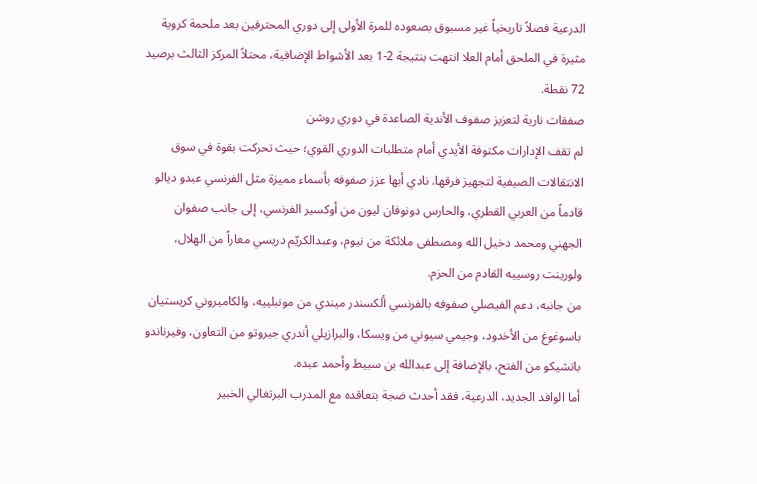الدرعية فصلاً تاريخياً غير مسبوق بصعوده للمرة الأولى إلى دوري المحترفين بعد ملحمة كروية مثيرة في الملحق أمام العلا انتهت بنتيجة 2-1 بعد الأشواط الإضافية، محتلاً المركز الثالث برصيد 72 نقطة.
صفقات نارية لتعزيز صفوف الأندية الصاعدة في دوري روشن
لم تقف الإدارات مكتوفة الأيدي أمام متطلبات الدوري القوي؛ حيث تحركت بقوة في سوق الانتقالات الصيفية لتجهيز فرقها. نادي أبها عزز صفوفه بأسماء مميزة مثل الفرنسي عبدو ديالو قادماً من العربي القطري، والحارس دونوفان ليون من أوكسير الفرنسي، إلى جانب صفوان الجهني ومحمد دخيل الله ومصطفى ملائكة من نيوم، وعبدالكريّم دريسي معاراً من الهلال، ولورينت روسييه القادم من الحزم.
من جانبه، دعم الفيصلي صفوفه بالفرنسي ألكسندر ميندي من مونبلييه، والكاميروني كريستيان باسوغوغ من الأخدود، وجيمي سيوني من ويسكا، والبرازيلي أندري جيروتو من التعاون، وفيرناندو باتشيكو من الفتح، بالإضافة إلى عبدالله بن سبيط وأحمد عبده.
أما الوافد الجديد، الدرعية، فقد أحدث ضجة بتعاقده مع المدرب البرتغالي الخبير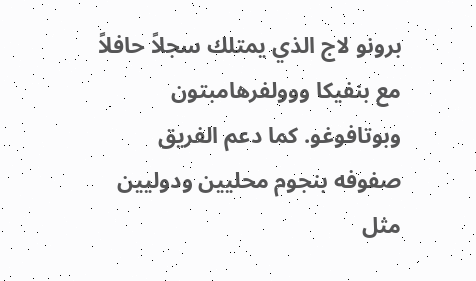برونو لاج الذي يمتلك سجلاً حافلاً مع بنفيكا ووولفرهامبتون وبوتافوغو. كما دعم الفريق صفوفه بنجوم محليين ودوليين مثل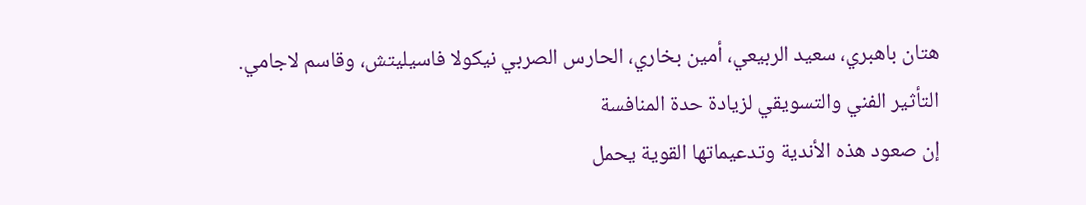هتان باهبري، سعيد الربيعي، أمين بخاري، الحارس الصربي نيكولا فاسيليتش، وقاسم لاجامي.
التأثير الفني والتسويقي لزيادة حدة المنافسة
إن صعود هذه الأندية وتدعيماتها القوية يحمل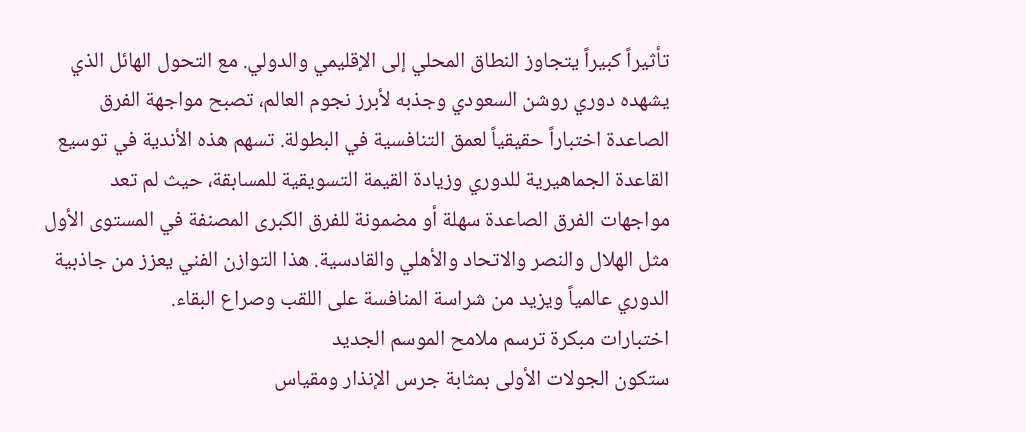تأثيراً كبيراً يتجاوز النطاق المحلي إلى الإقليمي والدولي. مع التحول الهائل الذي يشهده دوري روشن السعودي وجذبه لأبرز نجوم العالم، تصبح مواجهة الفرق الصاعدة اختباراً حقيقياً لعمق التنافسية في البطولة. تسهم هذه الأندية في توسيع القاعدة الجماهيرية للدوري وزيادة القيمة التسويقية للمسابقة، حيث لم تعد مواجهات الفرق الصاعدة سهلة أو مضمونة للفرق الكبرى المصنفة في المستوى الأول مثل الهلال والنصر والاتحاد والأهلي والقادسية. هذا التوازن الفني يعزز من جاذبية الدوري عالمياً ويزيد من شراسة المنافسة على اللقب وصراع البقاء.
اختبارات مبكرة ترسم ملامح الموسم الجديد
ستكون الجولات الأولى بمثابة جرس الإنذار ومقياس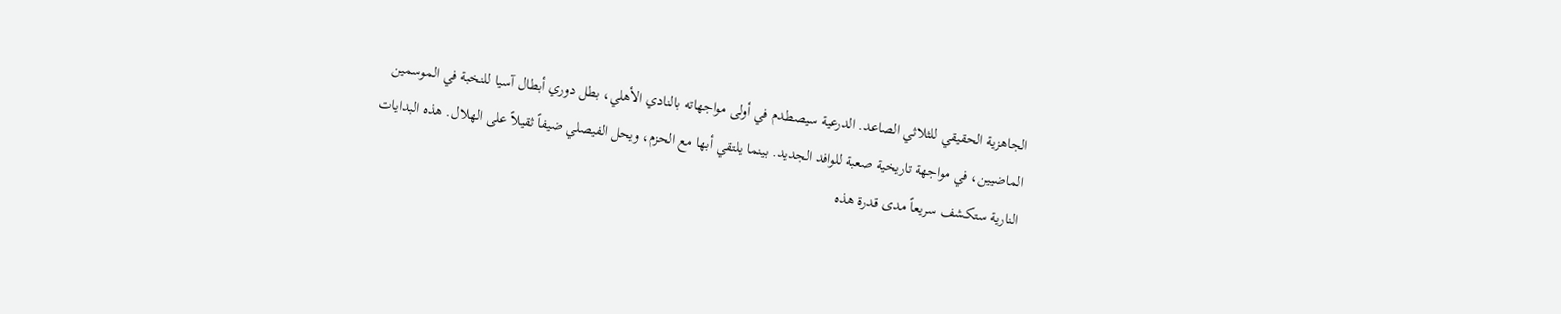الجاهزية الحقيقي للثلاثي الصاعد. الدرعية سيصطدم في أولى مواجهاته بالنادي الأهلي، بطل دوري أبطال آسيا للنخبة في الموسمين الماضيين، في مواجهة تاريخية صعبة للوافد الجديد. بينما يلتقي أبها مع الحزم، ويحل الفيصلي ضيفاً ثقيلاً على الهلال. هذه البدايات النارية ستكشف سريعاً مدى قدرة هذه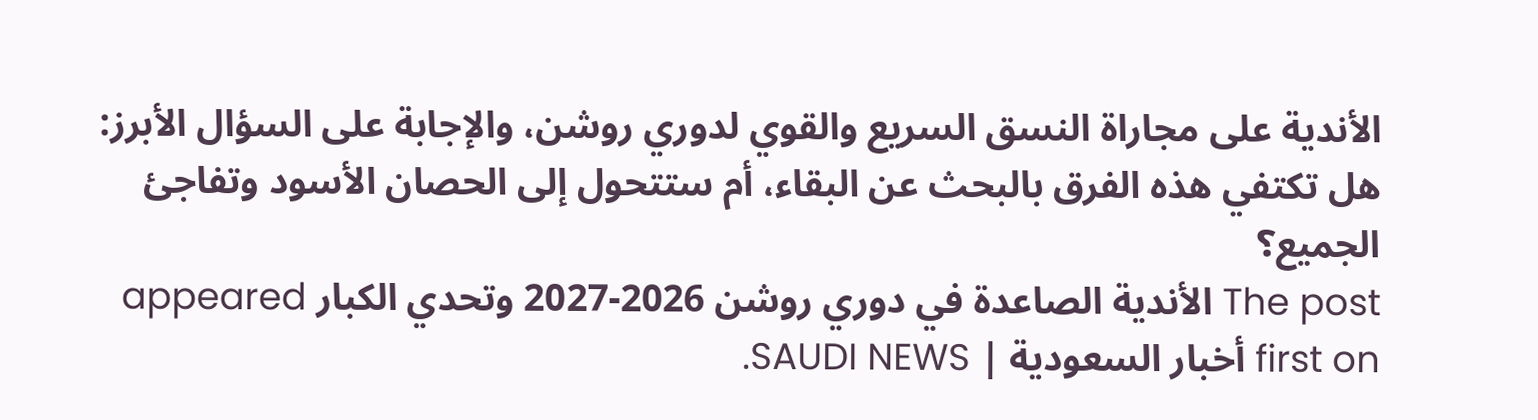الأندية على مجاراة النسق السريع والقوي لدوري روشن، والإجابة على السؤال الأبرز: هل تكتفي هذه الفرق بالبحث عن البقاء، أم ستتحول إلى الحصان الأسود وتفاجئ الجميع؟
The post الأندية الصاعدة في دوري روشن 2026-2027 وتحدي الكبار appeared first on أخبار السعودية | SAUDI NEWS.